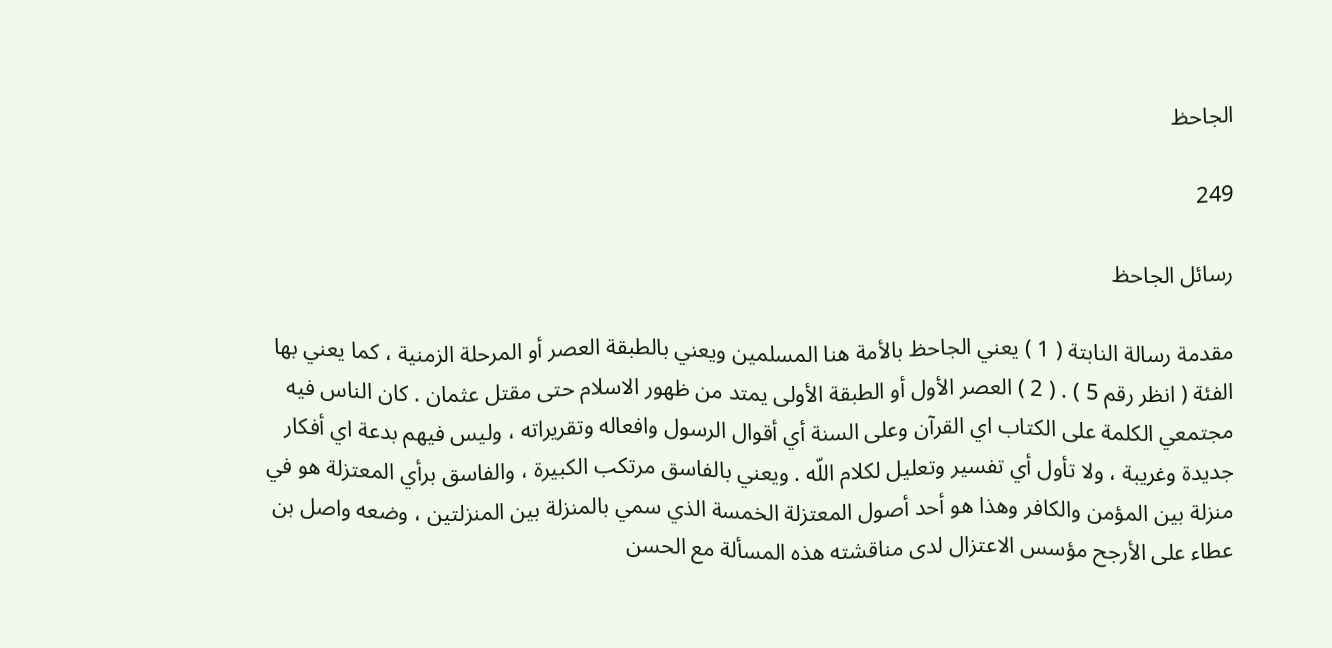الجاحظ

249

رسائل الجاحظ

مقدمة رسالة النابتة ( 1 ) يعني الجاحظ بالأمة هنا المسلمين ويعني بالطبقة العصر أو المرحلة الزمنية ، كما يعني بها الفئة ( انظر رقم 5 ) . ( 2 ) العصر الأول أو الطبقة الأولى يمتد من ظهور الاسلام حتى مقتل عثمان . كان الناس فيه مجتمعي الكلمة على الكتاب اي القرآن وعلى السنة أي أقوال الرسول وافعاله وتقريراته ، وليس فيهم بدعة اي أفكار جديدة وغريبة ، ولا تأول أي تفسير وتعليل لكلام اللّه . ويعني بالفاسق مرتكب الكبيرة ، والفاسق برأي المعتزلة هو في منزلة بين المؤمن والكافر وهذا هو أحد أصول المعتزلة الخمسة الذي سمي بالمنزلة بين المنزلتين ، وضعه واصل بن عطاء على الأرجح مؤسس الاعتزال لدى مناقشته هذه المسألة مع الحسن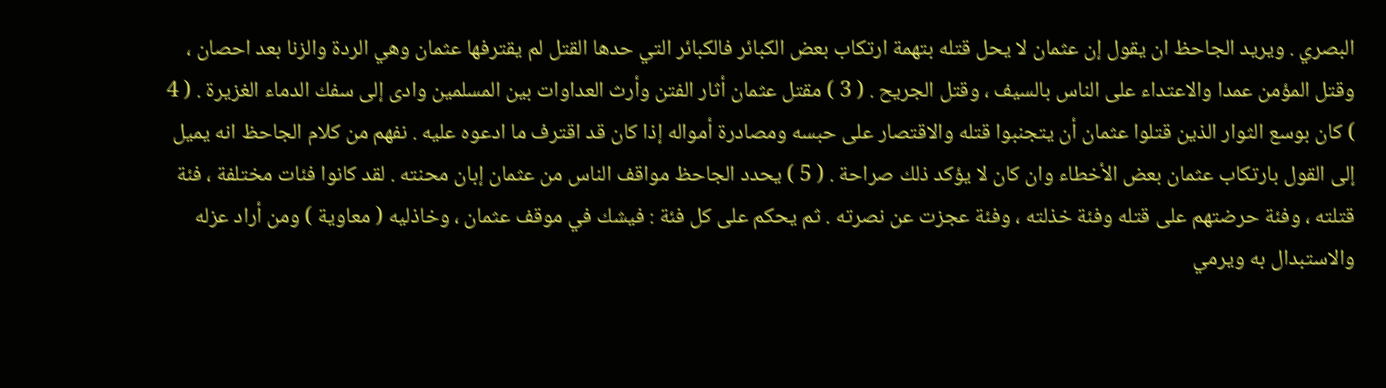البصري . ويريد الجاحظ ان يقول إن عثمان لا يحل قتله بتهمة ارتكاب بعض الكبائر فالكبائر التي حدها القتل لم يقترفها عثمان وهي الردة والزنا بعد احصان ، وقتل المؤمن عمدا والاعتداء على الناس بالسيف ، وقتل الجريح . ( 3 ) مقتل عثمان أثار الفتن وأرث العداوات بين المسلمين وادى إلى سفك الدماء الغزيرة . ( 4 ) كان بوسع الثوار الذين قتلوا عثمان أن يتجنبوا قتله والاقتصار على حبسه ومصادرة أمواله إذا كان قد اقترف ما ادعوه عليه . نفهم من كلام الجاحظ انه يميل إلى القول بارتكاب عثمان بعض الأخطاء وان كان لا يؤكد ذلك صراحة . ( 5 ) يحدد الجاحظ مواقف الناس من عثمان إبان محنته . لقد كانوا فئات مختلفة ، فئة قتلته ، وفئة حرضتهم على قتله وفئة خذلته ، وفئة عجزت عن نصرته . ثم يحكم على كل فئة : فيشك في موقف عثمان ، وخاذليه ( معاوية ) ومن أراد عزله والاستبدال به ويرمي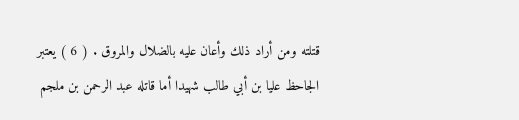قتلته ومن أراد ذلك وأعان عليه بالضلال والمروق . ( 6 ) يعتبر الجاحظ عليا بن أبي طالب شهيدا أما قاتله عبد الرحمن بن ملجم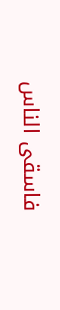فاسقى الناس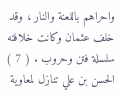واحراهم باللعنة والنار ، وقد خلف عثمان وكانت خلافته سلسلة فتن وحروب . ( 7 ) الحسن بن علي تنازل لمعاوية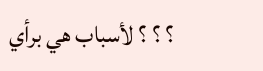؟ ؟ ؟ لأسباب هي برأي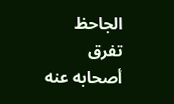الجاحظ تفرق أصحابه عنه